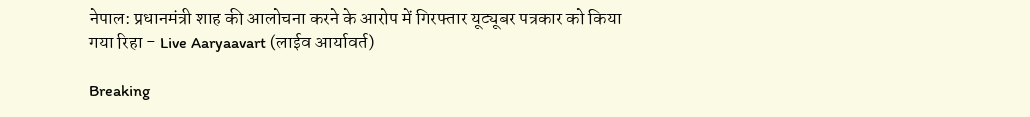नेपाल: प्रधानमंत्री शाह की आलोचना करने के आरोप में गिरफ्तार यूट्यूबर पत्रकार को किया गया रिहा - Live Aaryaavart (लाईव आर्यावर्त)

Breaking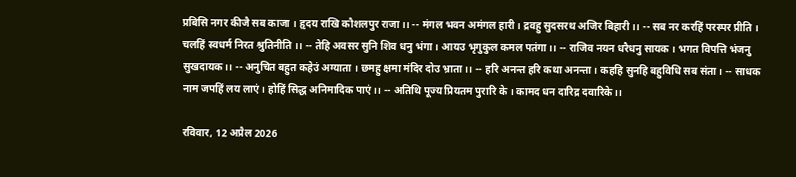प्रबिसि नगर कीजै सब काजा । हृदय राखि कौशलपुर राजा।। -- मंगल भवन अमंगल हारी। द्रवहु सुदसरथ अजिर बिहारी ।। -- सब नर करहिं परस्पर प्रीति । चलहिं स्वधर्म निरत श्रुतिनीति ।। -- तेहि अवसर सुनि शिव धनु भंगा । आयउ भृगुकुल कमल पतंगा।। -- राजिव नयन धरैधनु सायक । भगत विपत्ति भंजनु सुखदायक।। -- अनुचित बहुत कहेउं अग्याता । छमहु क्षमा मंदिर दोउ भ्राता।। -- हरि अनन्त हरि कथा अनन्ता। कहहि सुनहि बहुविधि सब संता। -- साधक नाम जपहिं लय लाएं। होहिं सिद्ध अनिमादिक पाएं।। -- अतिथि पूज्य प्रियतम पुरारि के । कामद धन दारिद्र दवारिके।।

रविवार, 12 अप्रैल 2026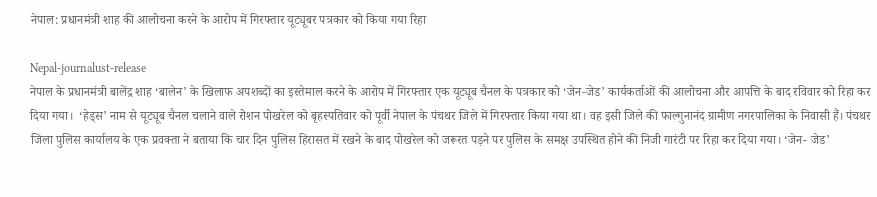नेपाल: प्रधानमंत्री शाह की आलोचना करने के आरोप में गिरफ्तार यूट्यूबर पत्रकार को किया गया रिहा

Nepal-journalust-release
नेपाल के प्रधानमंत्री बालेंद्र शाह ‘बालेन’ के खिलाफ अपशब्दों का इस्तेमाल करने के आरोप में गिरफ्तार एक यूट्यूब चैनल के पत्रकार को ‘जेन-जेड’ कार्यकर्ताओं की आलोचना और आपत्ति के बाद रविवार को रिहा कर दिया गया।  ‘हेड्स’ नाम से यूट्यूब चैनल चलाने वाले रोशन पोखरेल को बृहस्पतिवार को पूर्वी नेपाल के पंचथर जिले में गिरफ्तार किया गया था। वह इसी जिले की फाल्गुनानंद ग्रामीण नगरपालिका के निवासी हैं। पंचथर जिला पुलिस कार्यालय के एक प्रवक्ता ने बताया कि चार दिन पुलिस हिरासत में रखने के बाद पोखरेल को जरूरत पड़ने पर पुलिस के समक्ष उपस्थित होने की निजी गारंटी पर रिहा कर दिया गया। ‘जेन- जेड’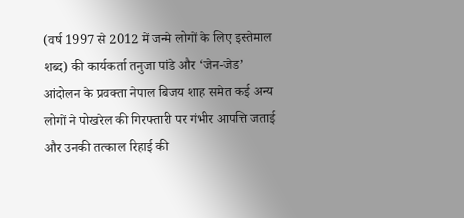(वर्ष 1997 से 2012 में जन्मे लोगों के लिए इस्तेमाल शब्द) की कार्यकर्ता तनुजा पांडे और ‘जेन-जेड’ आंदोलन के प्रवक्ता नेपाल बिजय शाह समेत कई अन्य लोगों ने पोखरेल की गिरफ्तारी पर गंभीर आपत्ति जताई और उनकी तत्काल रिहाई की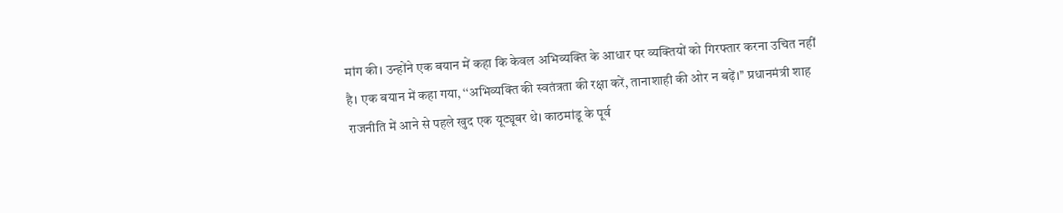मांग की। उन्होंने एक बयान में कहा कि केवल अभिव्यक्ति के आधार पर व्यक्तियों को गिरफ्तार करना उचित नहीं है। एक बयान में कहा गया, ‘‘अभिव्यक्ति की स्वतंत्रता की रक्षा करें, तानाशाही की ओर न बढ़ें।’’ प्रधानमंत्री शाह राजनीति में आने से पहले खुद एक यूट्यूबर थे। काठमांडू के पूर्व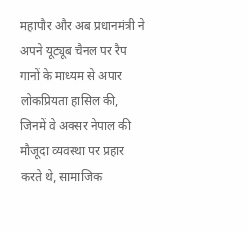महापौर और अब प्रधानमंत्री ने अपने यूट्यूब चैनल पर रैप गानों के माध्यम से अपार लोकप्रियता हासिल की, जिनमें वे अक्सर नेपाल की मौजूदा व्यवस्था पर प्रहार करते थे, सामाजिक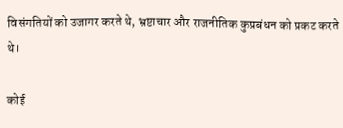विसंगतियों को उजागर करते थे, भ्रष्टाचार और राजनीतिक कुप्रबंधन को प्रकट करते थे।

कोई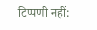टिप्पणी नहीं: